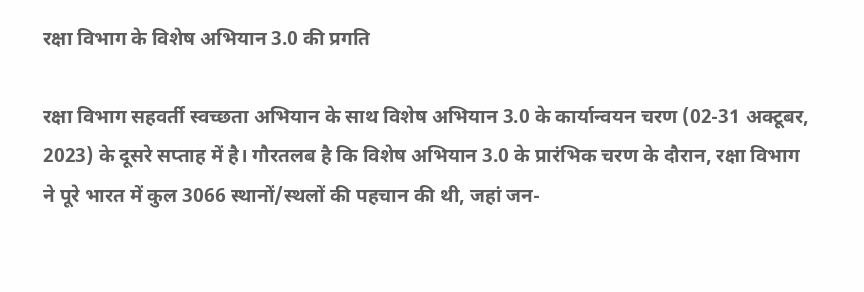रक्षा विभाग के विशेष अभियान 3.0 की प्रगति

रक्षा विभाग सहवर्ती स्वच्छता अभियान के साथ विशेष अभियान 3.0 के कार्यान्वयन चरण (02-31 अक्टूबर, 2023) के दूसरे सप्ताह में है। गौरतलब है कि विशेष अभियान 3.0 के प्रारंभिक चरण के दौरान, रक्षा विभाग ने पूरे भारत में कुल 3066 स्थानों/स्थलों की पहचान की थी, जहां जन-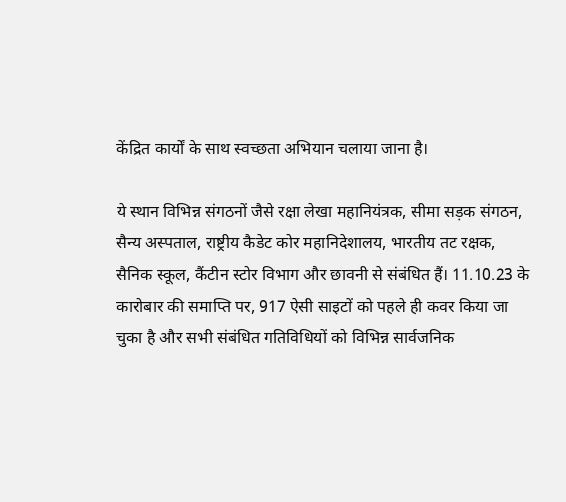केंद्रित कार्यों के साथ स्वच्छता अभियान चलाया जाना है।

ये स्थान विभिन्न संगठनों जैसे रक्षा लेखा महानियंत्रक, सीमा सड़क संगठन, सैन्य अस्पताल, राष्ट्रीय कैडेट कोर महानिदेशालय, भारतीय तट रक्षक, सैनिक स्कूल, कैंटीन स्टोर विभाग और छावनी से संबंधित हैं। 11.10.23 के कारोबार की समाप्ति पर, 917 ऐसी साइटों को पहले ही कवर किया जा चुका है और सभी संबंधित गतिविधियों को विभिन्न सार्वजनिक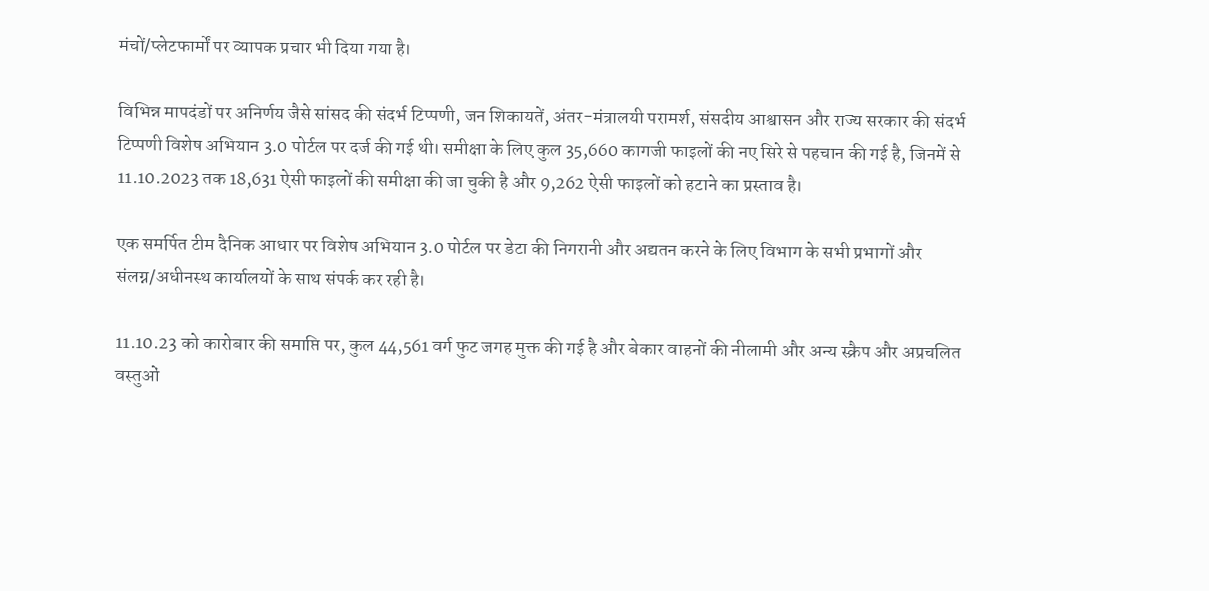मंचों/प्लेटफार्मों पर व्यापक प्रचार भी दिया गया है।

विभिन्न मापदंडों पर अनिर्णय जैसे सांसद की संदर्भ टिप्पणी, जन शिकायतें, अंतर-मंत्रालयी परामर्श, संसदीय आश्वासन और राज्य सरकार की संदर्भ टिप्पणी विशेष अभियान 3.0 पोर्टल पर दर्ज की गई थी। समीक्षा के लिए कुल 35,660 कागजी फाइलों की नए सिरे से पहचान की गई है, जिनमें से 11.10.2023 तक 18,631 ऐसी फाइलों की समीक्षा की जा चुकी है और 9,262 ऐसी फाइलों को हटाने का प्रस्ताव है।

एक समर्पित टीम दैनिक आधार पर विशेष अभियान 3.0 पोर्टल पर डेटा की निगरानी और अद्यतन करने के लिए विभाग के सभी प्रभागों और संलग्न/अधीनस्थ कार्यालयों के साथ संपर्क कर रही है।

11.10.23 को कारोबार की समाप्ति पर, कुल 44,561 वर्ग फुट जगह मुक्त की गई है और बेकार वाहनों की नीलामी और अन्य स्क्रैप और अप्रचलित वस्तुओं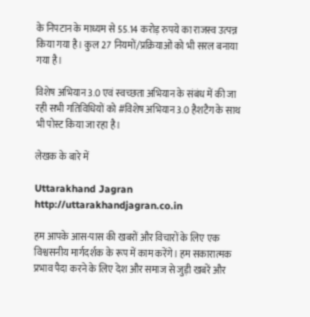के निपटान के माध्यम से 55.14 करोड़ रुपये का राजस्व उत्पन्न किया गया है। कुल 27 नियमों/प्रक्रियाओं को भी सरल बनाया गया है।

विशेष अभियान 3.0 एवं स्वच्छता अभियान के संबंध में की जा रही सभी गतिविधियों को #विशेष अभियान 3.0 हैशटैग के साथ भी पोस्ट किया जा रहा है।

लेखक के बारे में

Uttarakhand Jagran http://uttarakhandjagran.co.in

हम आपके आस-पास की खबरों और विचारों के लिए एक विश्वसनीय मार्गदर्शक के रूप में काम करेंगे। हम सकारात्मक प्रभाव पैदा करने के लिए देश और समाज से जुड़ी खबरें और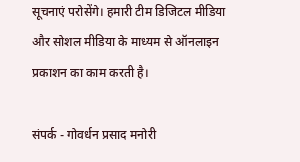सूचनाएं परोसेंगे। हमारी टीम डिजिटल मीडिया और सोशल मीडिया के माध्यम से ऑनलाइन प्रकाशन का काम करती है।

संपर्क - गोवर्धन प्रसाद मनोरी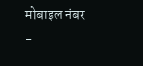मोबाइल नंबर -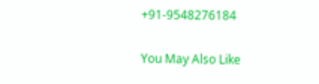+91-9548276184

You May Also Like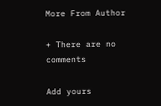More From Author

+ There are no comments

Add yours